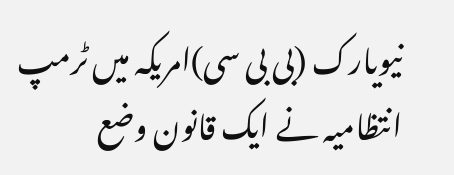نیویارک (بی بی سی)امریکہ میں ٹرمپ انتظامیہ نے ایک قانون وضع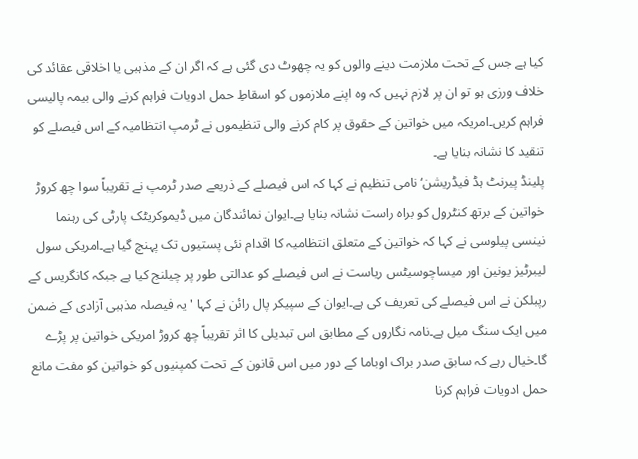کیا ہے جس کے تحت ملازمت دینے والوں کو یہ چھوٹ دی گئی ہے کہ اگر ان کے مذہبی یا اخلاقی عقائد کی خلاف ورزی ہو تو ان پر لازم نہیں کہ وہ اپنے ملازموں کو اسقاطِ حمل ادویات فراہم کرنے والی بیمہ پالیسی فراہم کریں۔امریکہ میں خواتین کے حقوق پر کام کرنے والی تنظیموں نے ٹرمپ انتظامیہ کے اس فیصلے کو تنقید کا نشانہ بنایا ہے۔
پلینڈ پیرنٹ ہڈ فیڈریشن‘ نامی تنظیم نے کہا کہ اس فیصلے کے ذریعے صدر ٹرمپ نے تقریباً سوا چھ کروڑ خواتین کے برتھ کنٹرول کو براہ راست نشانہ بنایا ہے۔ایوان نمائندگان میں ڈیموکریٹک پارٹی کی رہنما نینسی پیلوسی نے کہا کہ خواتین کے متعلق انتظامیہ کا اقدام نئی پستیوں تک پہنچ گیا ہے۔امریکی سول لیبرٹیز یونین اور میساچوسیٹس ریاست نے اس فیصلے کو عدالتی طور پر چیلنج کیا ہے جبکہ کانگریس کے رپبلکن نے اس فیصلے کی تعریف کی ہے۔ایوان کے سپیکر پال رائن نے کہا 'یہ فیصلہ مذہبی آزادی کے ضمن میں ایک سنگ میل ہے۔نامہ نگاروں کے مطابق اس تبدیلی کا اثر تقریباً چھ کروڑ امریکی خواتین پر پڑے گا۔خیال رہے کہ سابق صدر براک اوباما کے دور میں اس قانون کے تحت کمپنیوں کو خواتین کو مفت مانع حمل ادویات فراہم کرنا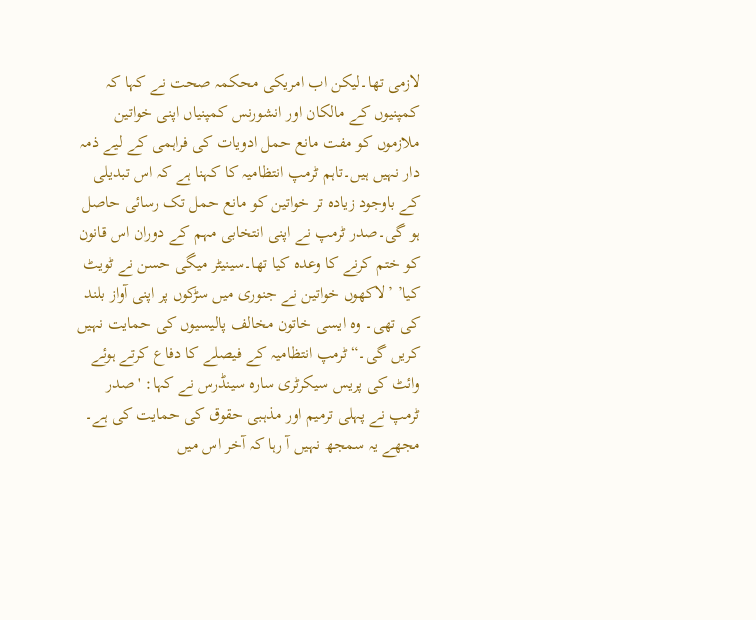لازمی تھا۔لیکن اب امریکی محکمہ صحت نے کہا کہ کمپنیوں کے مالکان اور انشورنس کمپنیاں اپنی خواتین ملازموں کو مفت مانع حمل ادویات کی فراہمی کے لیے ذمہ دار نہیں ہیں۔تاہم ٹرمپ انتظامیہ کا کہنا ہے کہ اس تبدیلی کے باوجود زیادہ تر خواتین کو مانع حمل تک رسائی حاصل ہو گی۔صدر ٹرمپ نے اپنی انتخابی مہم کے دوران اس قانون کو ختم کرنے کا وعدہ کیا تھا۔سینیٹر میگی حسن نے ٹویٹ کیا’ ’لاکھوں خواتین نے جنوری میں سڑکوں پر اپنی آواز بلند کی تھی۔ وہ ایسی خاتون مخالف پالیسیوں کی حمایت نہیں کریں گی۔“ٹرمپ انتظامیہ کے فیصلے کا دفاع کرتے ہوئے وائٹ کی پریس سیکرٹری سارہ سینڈرس نے کہا: 'صدر ٹرمپ نے پہلی ترمیم اور مذہبی حقوق کی حمایت کی ہے۔ مجھے یہ سمجھ نہیں آ رہا کہ آخر اس میں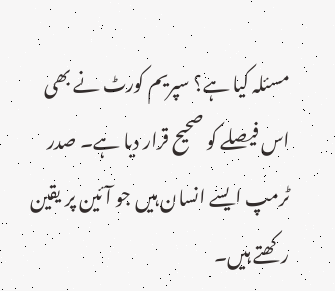مسئلہ کیا ہے؟ سپریم کورٹ نے بھی اس فیصلے کو صحیح قرار دیا ہے۔ صدر ٹرمپ ایسے انسان ہیں جو آئین پر یقین رکھتے ہیں۔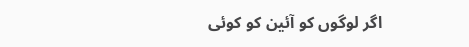اگر لوگوں کو آئین کو کوئی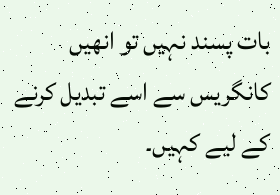بات پسند نہیں تو انھیں کانگریس سے اسے تبدیل کرنے کے لیے کہیں۔